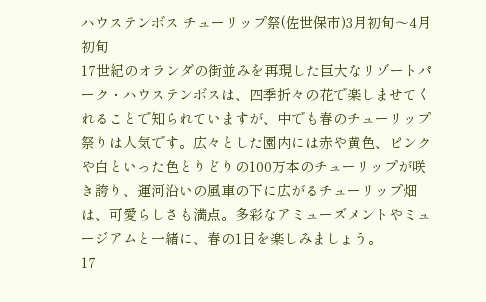ハウステンボス チューリップ祭(佐世保市)3月初旬〜4月初旬
17世紀のオランダの街並みを再現した巨大なリゾートパーク・ハウステンボスは、四季折々の花で楽しませてくれることで知られていますが、中でも春のチューリップ祭りは人気です。広々とした園内には赤や黄色、ピンクや白といった色とりどりの100万本のチューリップが咲き誇り、運河沿いの風車の下に広がるチューリップ畑は、可愛らしさも満点。多彩なアミューズメントやミュージアムと一緒に、春の1日を楽しみましょう。
17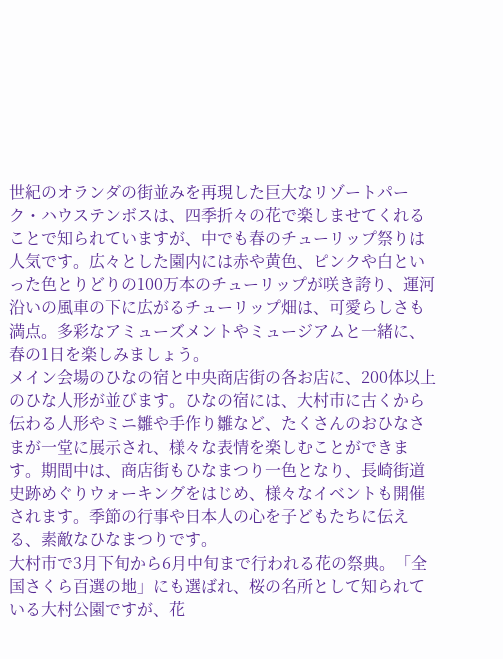世紀のオランダの街並みを再現した巨大なリゾートパーク・ハウステンボスは、四季折々の花で楽しませてくれることで知られていますが、中でも春のチューリップ祭りは人気です。広々とした園内には赤や黄色、ピンクや白といった色とりどりの100万本のチューリップが咲き誇り、運河沿いの風車の下に広がるチューリップ畑は、可愛らしさも満点。多彩なアミューズメントやミュージアムと一緒に、春の1日を楽しみましょう。
メイン会場のひなの宿と中央商店街の各お店に、200体以上のひな人形が並びます。ひなの宿には、大村市に古くから伝わる人形やミニ雛や手作り雛など、たくさんのおひなさまが一堂に展示され、様々な表情を楽しむことができます。期間中は、商店街もひなまつり一色となり、長崎街道史跡めぐりウォーキングをはじめ、様々なイベントも開催されます。季節の行事や日本人の心を子どもたちに伝える、素敵なひなまつりです。
大村市で3月下旬から6月中旬まで行われる花の祭典。「全国さくら百選の地」にも選ばれ、桜の名所として知られている大村公園ですが、花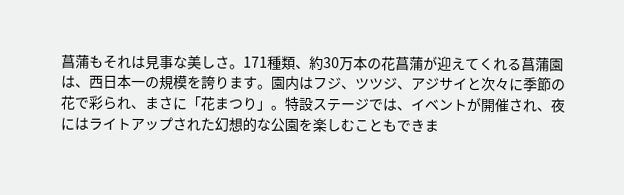菖蒲もそれは見事な美しさ。171種類、約30万本の花菖蒲が迎えてくれる菖蒲園は、西日本一の規模を誇ります。園内はフジ、ツツジ、アジサイと次々に季節の花で彩られ、まさに「花まつり」。特設ステージでは、イベントが開催され、夜にはライトアップされた幻想的な公園を楽しむこともできま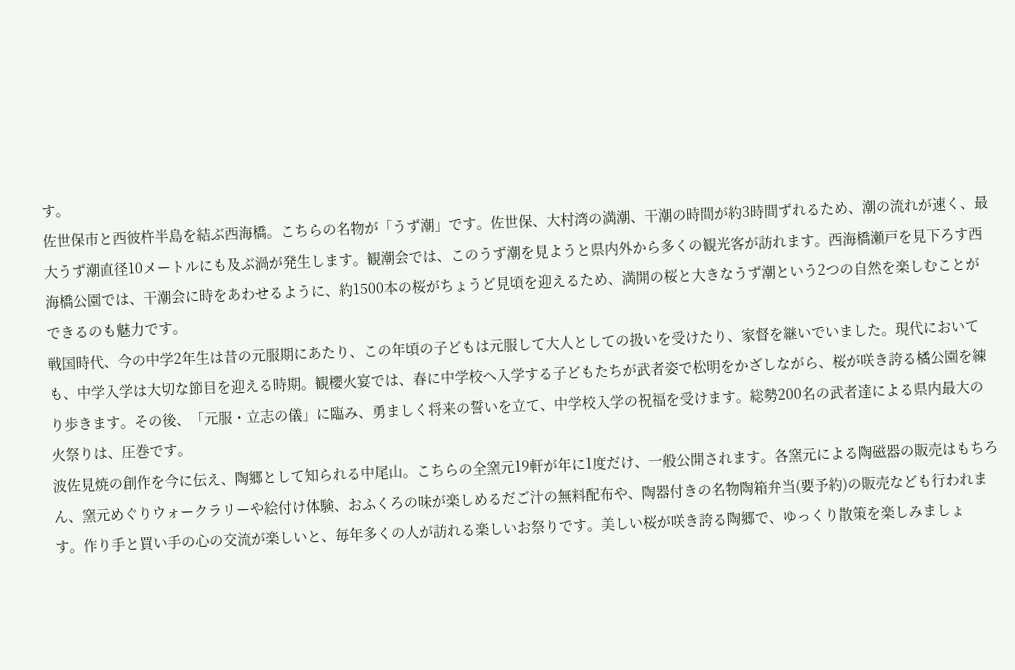す。
佐世保市と西彼杵半島を結ぶ西海橋。こちらの名物が「うず潮」です。佐世保、大村湾の満潮、干潮の時間が約3時間ずれるため、潮の流れが速く、最大うず潮直径10メートルにも及ぶ渦が発生します。観潮会では、このうず潮を見ようと県内外から多くの観光客が訪れます。西海橋瀬戸を見下ろす西海橋公園では、干潮会に時をあわせるように、約1500本の桜がちょうど見頃を迎えるため、満開の桜と大きなうず潮という2つの自然を楽しむことができるのも魅力です。
戦国時代、今の中学2年生は昔の元服期にあたり、この年頃の子どもは元服して大人としての扱いを受けたり、家督を継いでいました。現代においても、中学入学は大切な節目を迎える時期。観櫻火宴では、春に中学校へ入学する子どもたちが武者姿で松明をかざしながら、桜が咲き誇る橘公園を練り歩きます。その後、「元服・立志の儀」に臨み、勇ましく将来の誓いを立て、中学校入学の祝福を受けます。総勢200名の武者達による県内最大の火祭りは、圧巻です。
波佐見焼の創作を今に伝え、陶郷として知られる中尾山。こちらの全窯元19軒が年に1度だけ、一般公開されます。各窯元による陶磁器の販売はもちろん、窯元めぐりウォークラリーや絵付け体験、おふくろの味が楽しめるだご汁の無料配布や、陶器付きの名物陶箱弁当(要予約)の販売なども行われます。作り手と買い手の心の交流が楽しいと、毎年多くの人が訪れる楽しいお祭りです。美しい桜が咲き誇る陶郷で、ゆっくり散策を楽しみましょ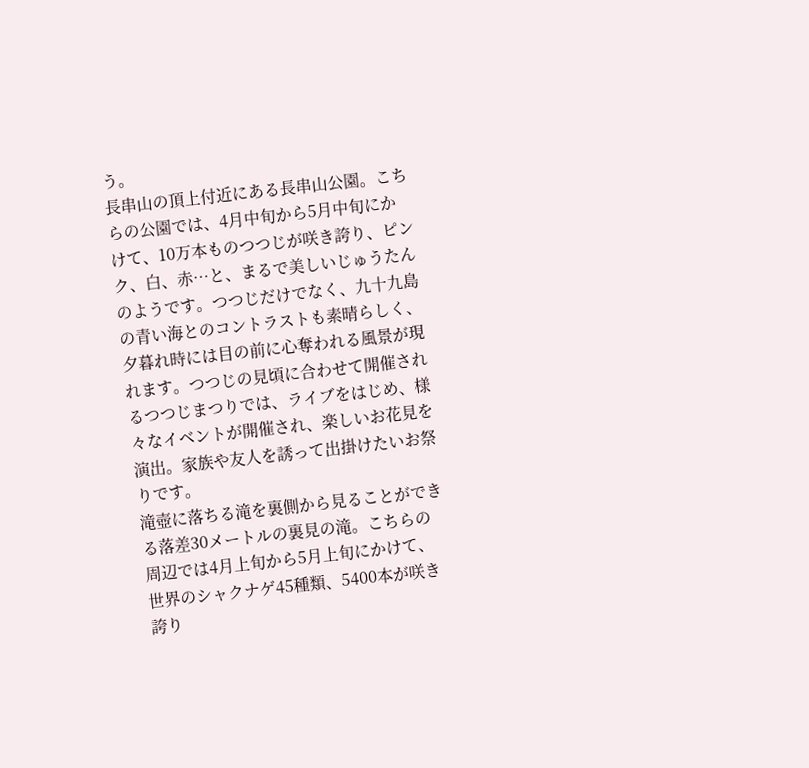う。
長串山の頂上付近にある長串山公園。こちらの公園では、4月中旬から5月中旬にかけて、10万本ものつつじが咲き誇り、ピンク、白、赤…と、まるで美しいじゅうたんのようです。つつじだけでなく、九十九島の青い海とのコントラストも素晴らしく、夕暮れ時には目の前に心奪われる風景が現れます。つつじの見頃に合わせて開催されるつつじまつりでは、ライブをはじめ、様々なイベントが開催され、楽しいお花見を演出。家族や友人を誘って出掛けたいお祭りです。
滝壺に落ちる滝を裏側から見ることができる落差30メートルの裏見の滝。こちらの周辺では4月上旬から5月上旬にかけて、世界のシャクナゲ45種類、5400本が咲き誇り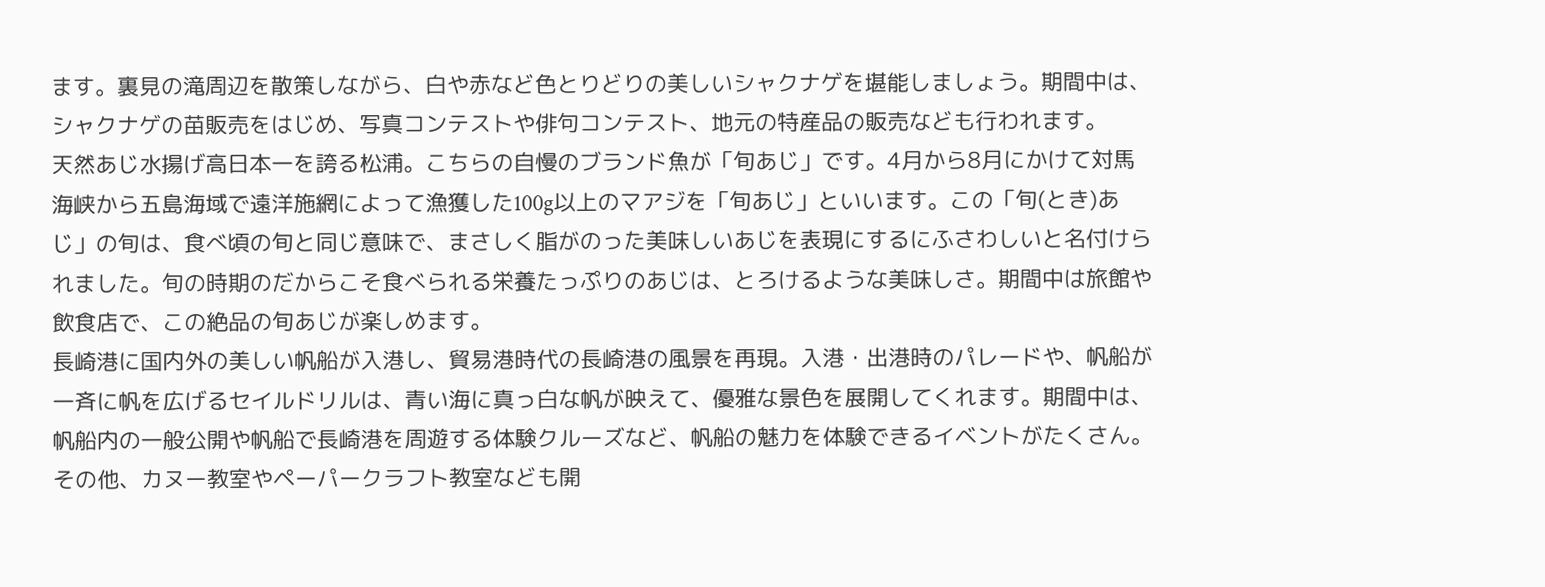ます。裏見の滝周辺を散策しながら、白や赤など色とりどりの美しいシャクナゲを堪能しましょう。期間中は、シャクナゲの苗販売をはじめ、写真コンテストや俳句コンテスト、地元の特産品の販売なども行われます。
天然あじ水揚げ高日本一を誇る松浦。こちらの自慢のブランド魚が「旬あじ」です。4月から8月にかけて対馬海峡から五島海域で遠洋施網によって漁獲した100g以上のマアジを「旬あじ」といいます。この「旬(とき)あじ」の旬は、食べ頃の旬と同じ意味で、まさしく脂がのった美味しいあじを表現にするにふさわしいと名付けられました。旬の時期のだからこそ食べられる栄養たっぷりのあじは、とろけるような美味しさ。期間中は旅館や飲食店で、この絶品の旬あじが楽しめます。
長崎港に国内外の美しい帆船が入港し、貿易港時代の長崎港の風景を再現。入港・出港時のパレードや、帆船が一斉に帆を広げるセイルドリルは、青い海に真っ白な帆が映えて、優雅な景色を展開してくれます。期間中は、帆船内の一般公開や帆船で長崎港を周遊する体験クルーズなど、帆船の魅力を体験できるイベントがたくさん。その他、カヌー教室やペーパークラフト教室なども開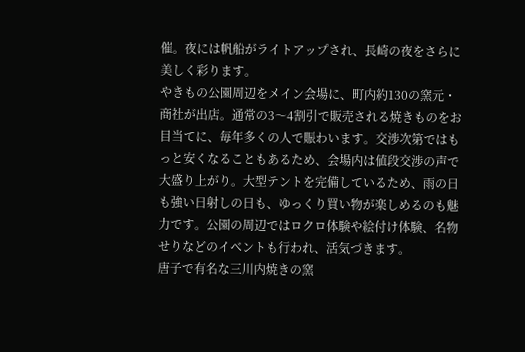催。夜には帆船がライトアップされ、長崎の夜をさらに美しく彩ります。
やきもの公園周辺をメイン会場に、町内約130の窯元・商社が出店。通常の3〜4割引で販売される焼きものをお目当てに、毎年多くの人で賑わいます。交渉次第ではもっと安くなることもあるため、会場内は値段交渉の声で大盛り上がり。大型テントを完備しているため、雨の日も強い日射しの日も、ゆっくり買い物が楽しめるのも魅力です。公園の周辺ではロクロ体験や絵付け体験、名物せりなどのイベントも行われ、活気づきます。
唐子で有名な三川内焼きの窯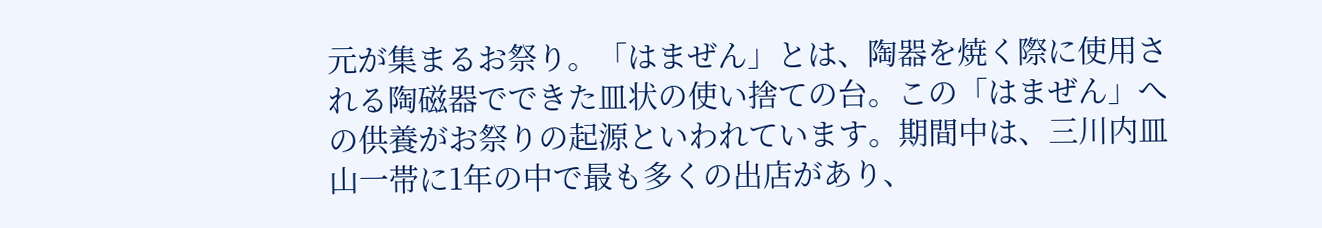元が集まるお祭り。「はまぜん」とは、陶器を焼く際に使用される陶磁器でできた皿状の使い捨ての台。この「はまぜん」への供養がお祭りの起源といわれています。期間中は、三川内皿山一帯に1年の中で最も多くの出店があり、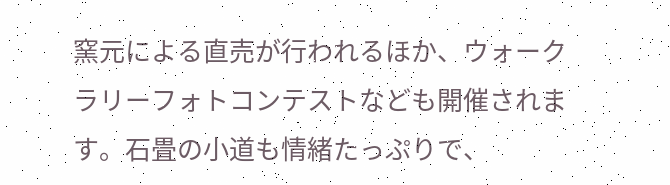窯元による直売が行われるほか、ウォークラリーフォトコンテストなども開催されます。石畳の小道も情緒たっぷりで、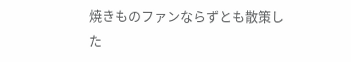焼きものファンならずとも散策した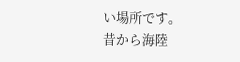い場所です。
昔から海陸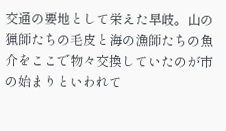交通の要地として栄えた早岐。山の猟師たちの毛皮と海の漁師たちの魚介をここで物々交換していたのが市の始まりといわれて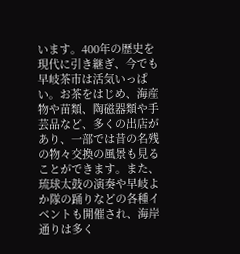います。400年の歴史を現代に引き継ぎ、今でも早岐茶市は活気いっぱい。お茶をはじめ、海産物や苗類、陶磁器類や手芸品など、多くの出店があり、一部では昔の名残の物々交換の風景も見ることができます。また、琉球太鼓の演奏や早岐よか隊の踊りなどの各種イベントも開催され、海岸通りは多く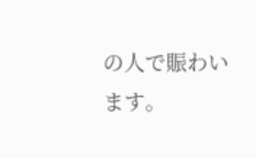の人で賑わいます。